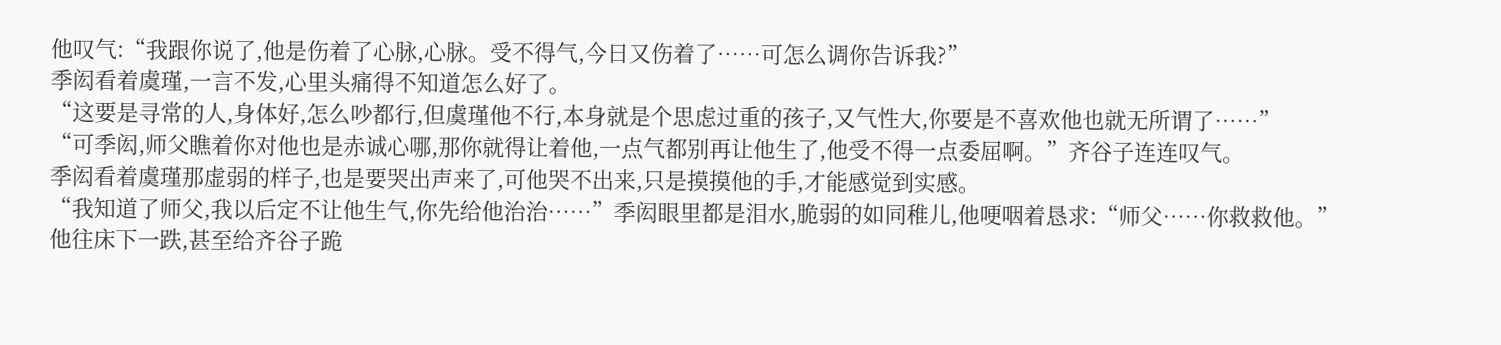他叹气:“我跟你说了,他是伤着了心脉,心脉。受不得气,今日又伤着了……可怎么调你告诉我?”
季闳看着虞瑾,一言不发,心里头痛得不知道怎么好了。
“这要是寻常的人,身体好,怎么吵都行,但虞瑾他不行,本身就是个思虑过重的孩子,又气性大,你要是不喜欢他也就无所谓了……”
“可季闳,师父瞧着你对他也是赤诚心哪,那你就得让着他,一点气都别再让他生了,他受不得一点委屈啊。”齐谷子连连叹气。
季闳看着虞瑾那虚弱的样子,也是要哭出声来了,可他哭不出来,只是摸摸他的手,才能感觉到实感。
“我知道了师父,我以后定不让他生气,你先给他治治……”季闳眼里都是泪水,脆弱的如同稚儿,他哽咽着恳求:“师父……你救救他。”
他往床下一跌,甚至给齐谷子跪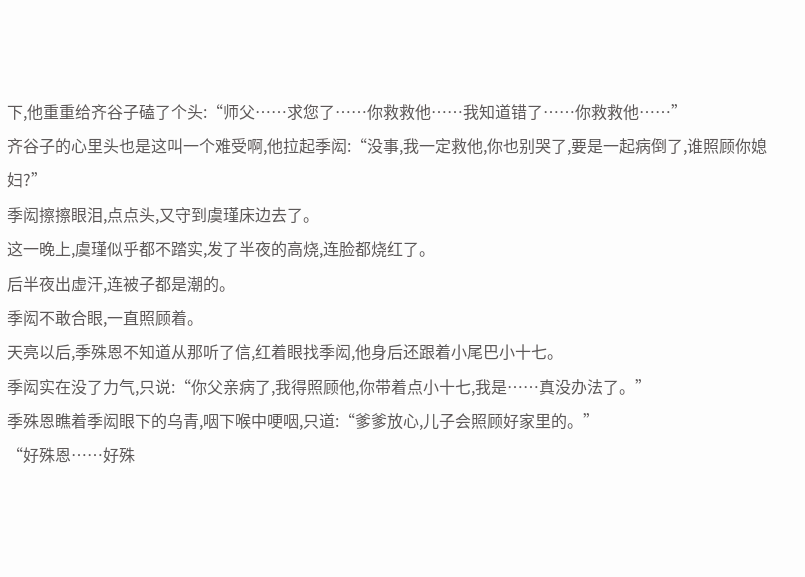下,他重重给齐谷子磕了个头:“师父……求您了……你救救他……我知道错了……你救救他……”
齐谷子的心里头也是这叫一个难受啊,他拉起季闳:“没事,我一定救他,你也别哭了,要是一起病倒了,谁照顾你媳妇?”
季闳擦擦眼泪,点点头,又守到虞瑾床边去了。
这一晚上,虞瑾似乎都不踏实,发了半夜的高烧,连脸都烧红了。
后半夜出虚汗,连被子都是潮的。
季闳不敢合眼,一直照顾着。
天亮以后,季殊恩不知道从那听了信,红着眼找季闳,他身后还跟着小尾巴小十七。
季闳实在没了力气,只说:“你父亲病了,我得照顾他,你带着点小十七,我是……真没办法了。”
季殊恩瞧着季闳眼下的乌青,咽下喉中哽咽,只道:“爹爹放心,儿子会照顾好家里的。”
“好殊恩……好殊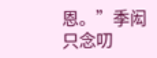恩。”季闳只念叨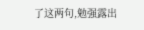了这两句,勉强露出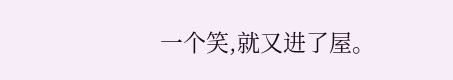一个笑,就又进了屋。